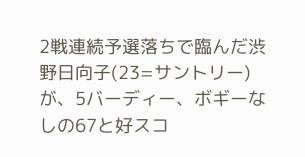2戦連続予選落ちで臨んだ渋野日向子(23=サントリー)が、5バーディー、ボギーなしの67と好スコ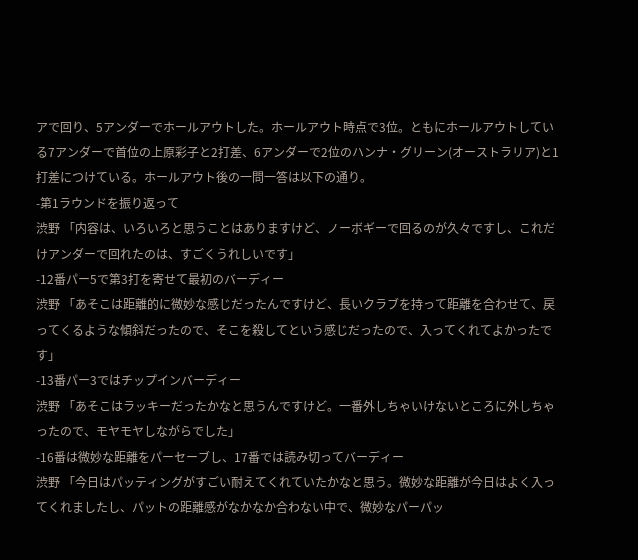アで回り、5アンダーでホールアウトした。ホールアウト時点で3位。ともにホールアウトしている7アンダーで首位の上原彩子と2打差、6アンダーで2位のハンナ・グリーン(オーストラリア)と1打差につけている。ホールアウト後の一問一答は以下の通り。
-第1ラウンドを振り返って
渋野 「内容は、いろいろと思うことはありますけど、ノーボギーで回るのが久々ですし、これだけアンダーで回れたのは、すごくうれしいです」
-12番パー5で第3打を寄せて最初のバーディー
渋野 「あそこは距離的に微妙な感じだったんですけど、長いクラブを持って距離を合わせて、戻ってくるような傾斜だったので、そこを殺してという感じだったので、入ってくれてよかったです」
-13番パー3ではチップインバーディー
渋野 「あそこはラッキーだったかなと思うんですけど。一番外しちゃいけないところに外しちゃったので、モヤモヤしながらでした」
-16番は微妙な距離をパーセーブし、17番では読み切ってバーディー
渋野 「今日はパッティングがすごい耐えてくれていたかなと思う。微妙な距離が今日はよく入ってくれましたし、パットの距離感がなかなか合わない中で、微妙なパーパッ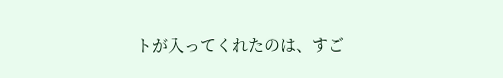トが入ってくれたのは、すご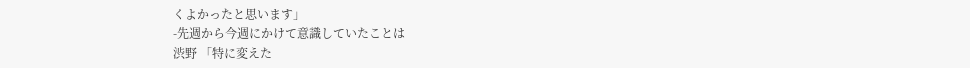くよかったと思います」
-先週から今週にかけて意識していたことは
渋野 「特に変えた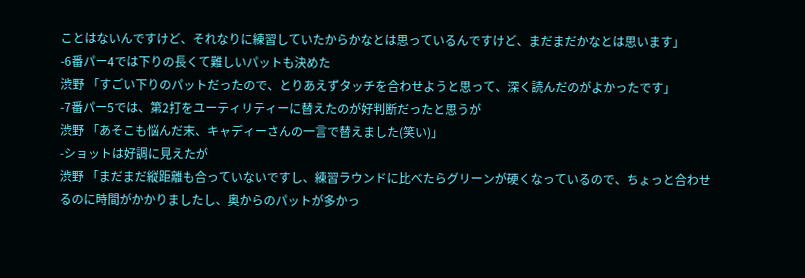ことはないんですけど、それなりに練習していたからかなとは思っているんですけど、まだまだかなとは思います」
-6番パー4では下りの長くて難しいパットも決めた
渋野 「すごい下りのパットだったので、とりあえずタッチを合わせようと思って、深く読んだのがよかったです」
-7番パー5では、第2打をユーティリティーに替えたのが好判断だったと思うが
渋野 「あそこも悩んだ末、キャディーさんの一言で替えました(笑い)」
-ショットは好調に見えたが
渋野 「まだまだ縦距離も合っていないですし、練習ラウンドに比べたらグリーンが硬くなっているので、ちょっと合わせるのに時間がかかりましたし、奥からのパットが多かっ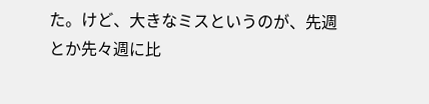た。けど、大きなミスというのが、先週とか先々週に比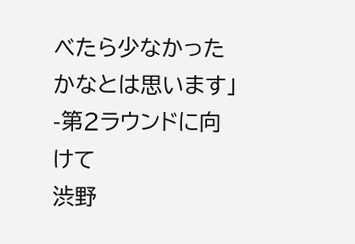べたら少なかったかなとは思います」
-第2ラウンドに向けて
渋野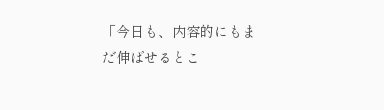「今日も、内容的にもまだ伸ばせるとこ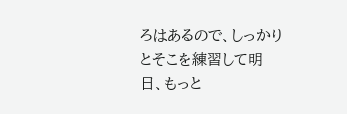ろはあるので、しっかりとそこを練習して明日、もっと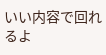いい内容で回れるよ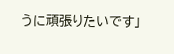うに頑張りたいです」